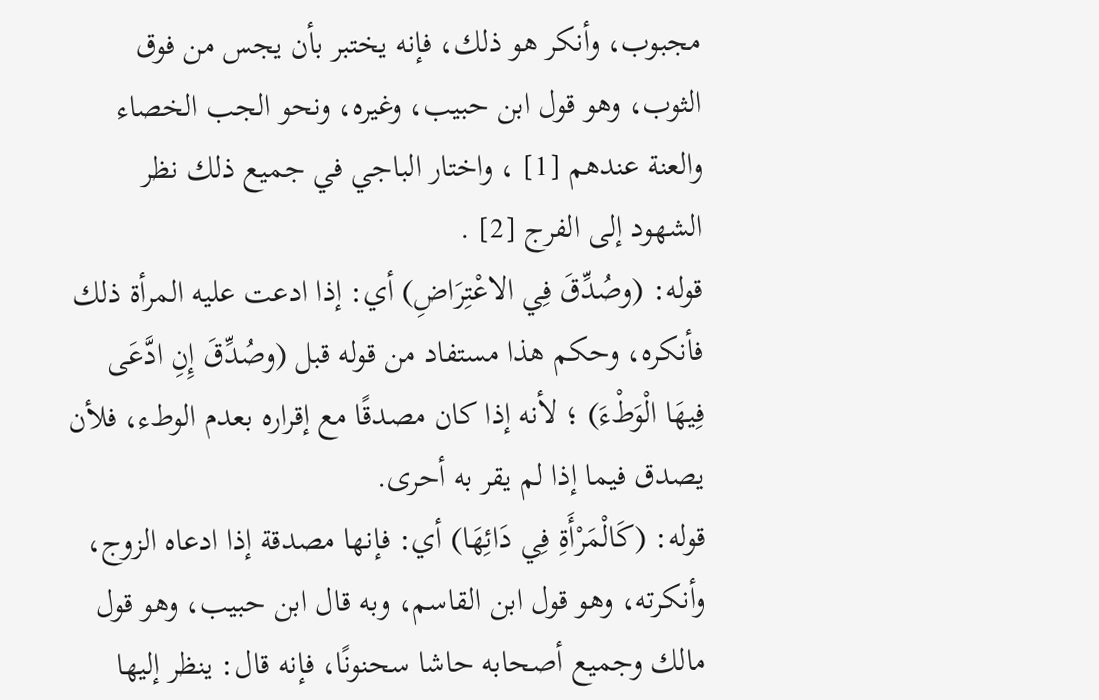مجبوب، وأنكر هو ذلك، فإنه يختبر بأن يجس من فوق الثوب، وهو قول ابن حبيب، وغيره، ونحو الجب الخصاء والعنة عندهم [1] ، واختار الباجي في جميع ذلك نظر الشهود إلى الفرج [2] .
قوله: (وصُدِّقَ فِي الاعْتِرَاضِ) أي: إذا ادعت عليه المرأة ذلك فأنكره، وحكم هذا مستفاد من قوله قبل (وصُدِّقَ إِنِ ادَّعَى فِيهَا الْوَطْءَ) ؛ لأنه إذا كان مصدقًا مع إقراره بعدم الوطء، فلأن يصدق فيما إذا لم يقر به أحرى.
قوله: (كَالْمَرْأَةِ فِي دَائِهَا) أي: فإنها مصدقة إذا ادعاه الزوج، وأنكرته، وهو قول ابن القاسم، وبه قال ابن حبيب، وهو قول مالك وجميع أصحابه حاشا سحنونًا، فإنه قال: ينظر إليها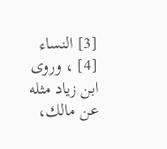[3] النساء [4] ، وروى ابن زياد مثله عن مالك،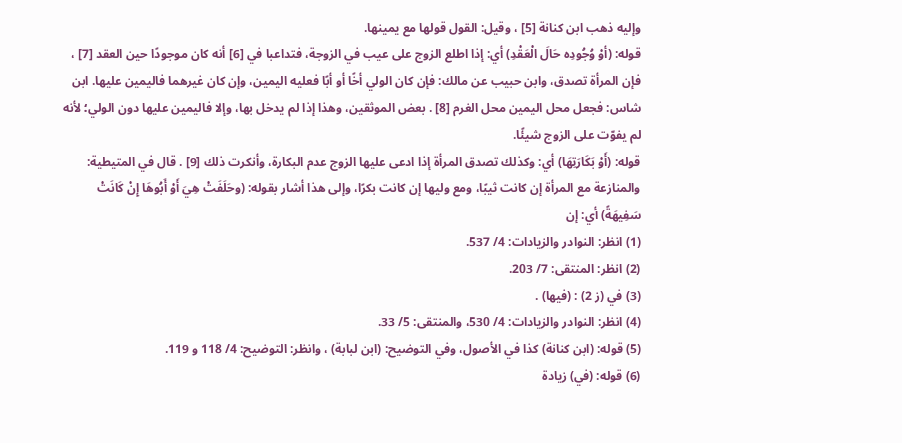وإليه ذهب ابن كنانة [5] ، وقيل: القول قولها مع يمينها.
قوله: (أوْ وُجُودِه حَالَ الْعَقْدِ) أي: إذا اطلع الزوج على عيب في الزوجة، فتداعبا في [6] أنه كان موجودًا حين العقد [7] ، فإن المرأة تصدق، وابن حبيب عن مالك: فإن كان الولي أخًا أو أبًا فعليه اليمين، وإن كان غيرهما فاليمين عليها. ابن شاس: فجعل محل اليمين محل الغرم [8] . بعض الموثقين، وهذا إذا لم يدخل بها، وإلا فاليمين عليها دون الولي؛ لأنه لم يفوّت على الزوج شيئًا.
قوله: (أَوْ بَكَارَتِهَا) أي: وكذلك تصدق المرأة إذا ادعى عليها الزوج عدم البكارة، وأنكرت ذلك [9] . قال في المتيطية: والمنازعة مع المرأة إن كانت ثيبًا، ومع وليها إن كانت بكرًا، وإلى هذا أشار بقوله: (وحَلَفَتْ هِيَ أَوْ أَبُوهَا إِنْ كَانَتْ سَفِيهَةً) أي: إن
(1) انظر: النوادر والزيادات: 4/ 537.
(2) انظر: المنتقى: 7/ 203.
(3) في (ز 2) : (فيها) .
(4) انظر: النوادر والزيادات: 4/ 530، والمنتقى: 5/ 33.
(5) قوله: (ابن كنانة) كذا في الأصول، وفي التوضيح: (ابن لبابة) ، وانظر: التوضيح: 4/ 118 و 119.
(6) قوله: (في) زيادة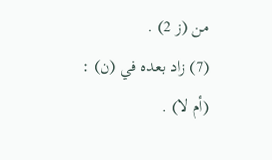من (ز 2) .
(7) زاد بعده في (ن) : (أم لا) .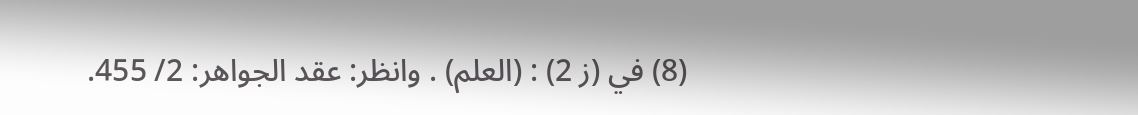(8) في (ز 2) : (العلم) . وانظر: عقد الجواهر: 2/ 455.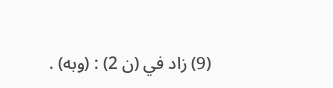(9) زاد في (ن 2) : (وبه) .